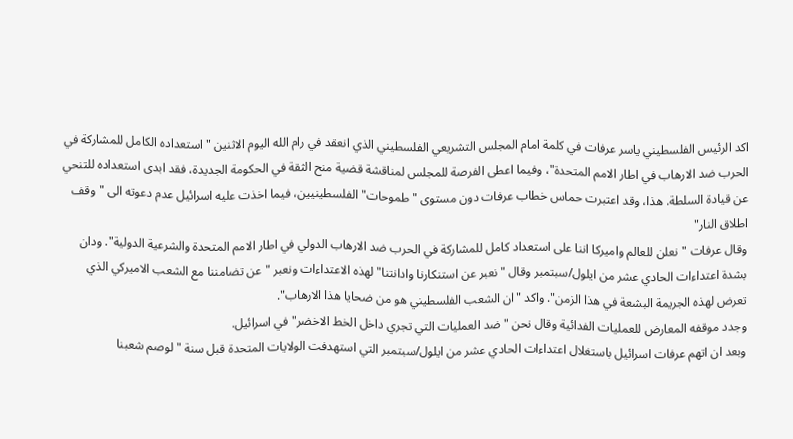اكد الرئيس الفلسطيني ياسر عرفات في كلمة امام المجلس التشريعي الفلسطيني الذي انعقد في رام الله اليوم الاثنين "استعداده الكامل للمشاركة في الحرب ضد الارهاب في اطار الامم المتحدة"، وفيما اعطى الفرصة للمجلس لمناقشة قضية منح الثقة في الحكومة الجديدة، فقد ابدى استعداده للتنحي عن قيادة السلطة. هذا، وقد اعتبرت حماس خطاب عرفات دون مستوى "طموحات" الفلسطينيين، فيما اخذت عليه اسرائيل عدم دعوته الى "وقف اطلاق النار"
وقال عرفات "نعلن للعالم واميركا اننا على استعداد كامل للمشاركة في الحرب ضد الارهاب الدولي في اطار الامم المتحدة والشرعية الدولية". ودان بشدة اعتداءات الحادي عشر من ايلول/سبتمبر وقال "نعبر عن استنكارنا وادانتنا" لهذه الاعتداءات ونعبر "عن تضامننا مع الشعب الاميركي الذي تعرض لهذه الجريمة البشعة في هذا الزمن". واكد "ان الشعب الفلسطيني هو من ضحايا هذا الارهاب".
وجدد موقفه المعارض للعمليات الفدائية وقال نحن "ضد العمليات التي تجري داخل الخط الاخضر" في اسرائيل.
وبعد ان اتهم عرفات اسرائيل باستغلال اعتداءات الحادي عشر من ايلول/سبتمبر التي استهدفت الولايات المتحدة قبل سنة "لوصم شعبنا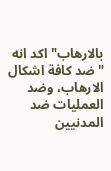بالارهاب" اكد انه "ضد كافة اشكال الارهاب، وضد العمليات ضد المدنيين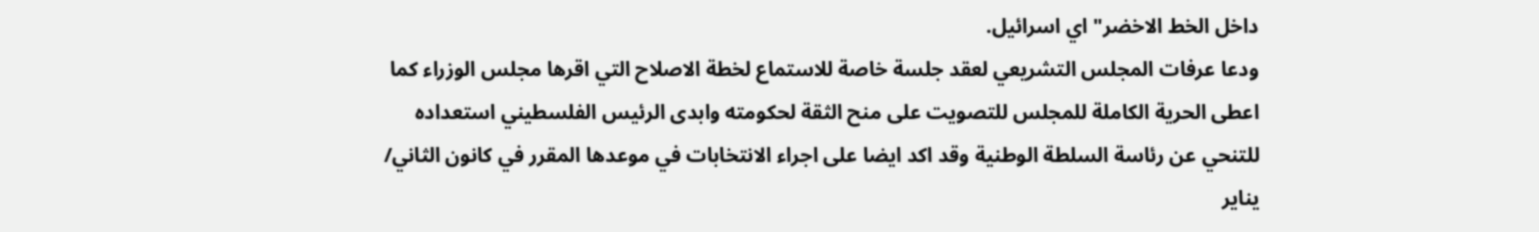داخل الخط الاخضر" اي اسرائيل.
ودعا عرفات المجلس التشريعي لعقد جلسة خاصة للاستماع لخطة الاصلاح التي اقرها مجلس الوزراء كما اعطى الحرية الكاملة للمجلس للتصويت على منح الثقة لحكومته وابدى الرئيس الفلسطيني استعداده للتنحي عن رئاسة السلطة الوطنية وقد اكد ايضا على اجراء الانتخابات في موعدها المقرر في كانون الثاني/ يناير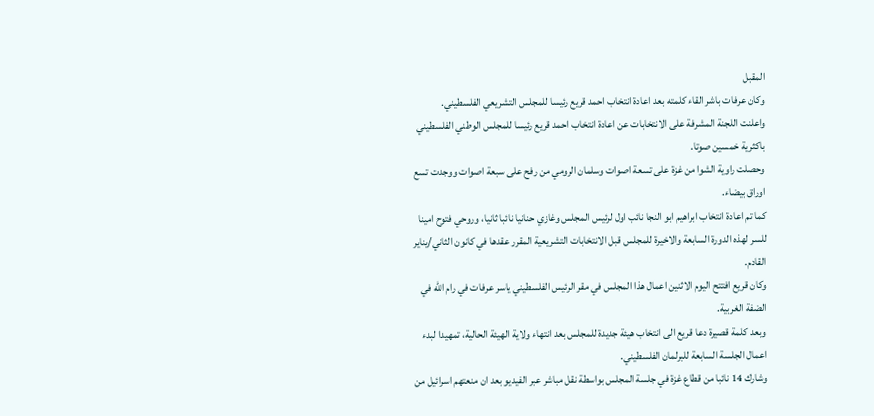المقبل
وكان عرفات باشر القاء كلمته بعد اعادة انتخاب احمد قريع رئيسا للمجلس التشريعي الفلسطيني.
واعلنت اللجنة المشرفة على الانتخابات عن اعادة انتخاب احمد قريع رئيسا للمجلس الوطني الفلسطيني باكثرية خمسين صوتا.
وحصلت راوية الشوا من غزة على تسعة اصوات وسلمان الرومي من رفح على سبعة اصوات ووجدت تسع اوراق بيضاء.
كما تم اعادة انتخاب ابراهيم ابو النجا نائب اول لرئيس المجلس وغازي حنانيا نائبا ثانيا، وروحي فتوح امينا للسر لهذه الدورة السابعة والاخيرة للمجلس قبل الانتخابات التشريعية المقرر عقدها في كانون الثاني/يناير القادم.
وكان قريع افتتح اليوم الاثنين اعمال هذا المجلس في مقر الرئيس الفلسطيني ياسر عرفات في رام الله في الضفة الغربية.
وبعد كلمة قصيرة دعا قريع الى انتخاب هيئة جديدة للمجلس بعد انتهاء ولاية الهيئة الحالية، تمهيدا لبدء اعمال الجلسة السابعة للبرلمان الفلسطيني.
وشارك 14 نائبا من قطاع غزة في جلسة المجلس بواسطة نقل مباشر عبر الفيديو بعد ان منعتهم اسرائيل من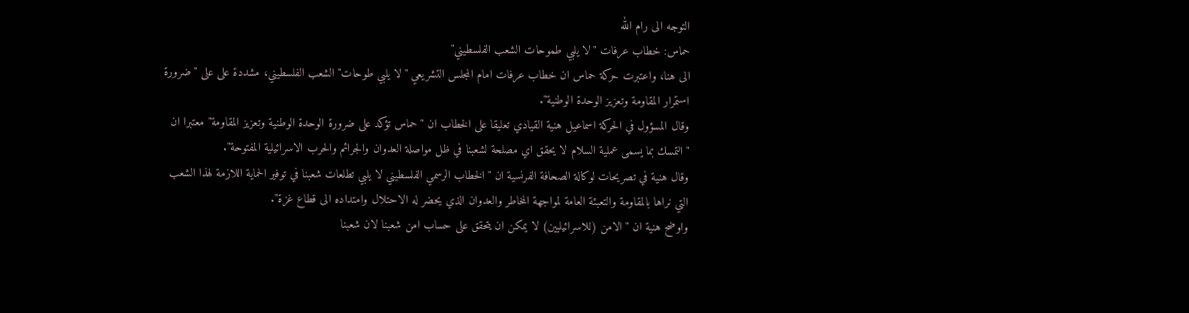التوجه الى رام الله
حماس: خطاب عرفات "لا يلبي طموحات الشعب الفلسطيني"
الى هنا، واعتبرت حركة حماس ان خطاب عرفات امام المجلس التشريعي "لا يلبي طوحات" الشعب الفلسطيني، مشددة على على "ضرورة استمرار المقاومة وتعزيز الوحدة الوطنية".
وقال المسؤول في الحركة اسماعيل هنية القيادي تعليقا على الخطاب ان "حماس تؤكد على ضرورة الوحدة الوطنية وتعزيز المقاومة" معتبرا ان "التمسك بما يسمى عملية السلام لا يحقق اي مصلحة لشعبنا في ظل مواصلة العدوان والجرائم والحرب الاسرائيلية المفتوحة".
وقال هنية في تصريحات لوكالة الصحافة الفرنسية ان "الخطاب الرسمي الفلسطيني لا يلبي تطلعات شعبنا في توفير الحماية اللازمة لهذا الشعب التي نراها بالمقاومة والتعبئة العامة لمواجهة المخاطر والعدوان الذي يحضر له الاحتلال وامتداده الى قطاع غزة".
واوضح هنية ان "الامن (للاسرائيليين) لا يمكن ان يتحقق على حساب امن شعبنا لان شعبنا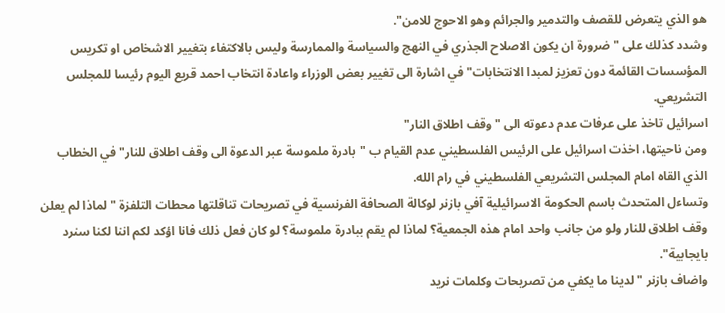هو الذي يتعرض للقصف والتدمير والجرائم وهو الاحوج للامن".
وشدد كذلك على "ضرورة ان يكون الاصلاح الجذري في النهج والسياسة والممارسة وليس بالاكتفاء بتغيير الاشخاص او تكريس المؤسسات القائمة دون تعزيز لمبدا الانتخابات" في اشارة الى تغيير بعض الوزراء واعادة انتخاب احمد قريع اليوم رئيسا للمجلس التشريعي.
اسرائيل تاخذ على عرفات عدم دعوته الى "وقف اطلاق النار"
ومن ناحيتها، اخذت اسرائيل على الرئيس الفلسطيني عدم القيام ب "بادرة ملموسة عبر الدعوة الى وقف اطلاق للنار" في الخطاب الذي القاه امام المجلس التشريعي الفلسطيني في رام الله.
وتساءل المتحدث باسم الحكومة الاسرائيلية آفي بازنر لوكالة الصحافة الفرنسية في تصريحات تناقلتها محطات التلفزة "لماذا لم يعلن وقف اطلاق للنار ولو من جانب واحد امام هذه الجمعية؟ لماذا لم يقم ببادرة ملموسة؟ لو كان فعل ذلك فانا اؤكد لكم اننا لكنا سنرد بايجابية".
واضاف بازنر "لدينا ما يكفي من تصريحات وكلمات نريد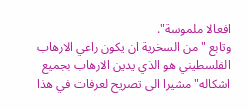افعالا ملموسة".
وتابع "من السخرية ان يكون راعي الارهاب الفلسطيني هو الذي يدين الارهاب بجميع اشكاله" مشيرا الى تصريح لعرفات في هذا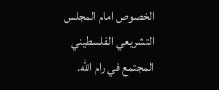الخصوص امام المجلس التشريعي الفلسطيني المجتمع في رام الله.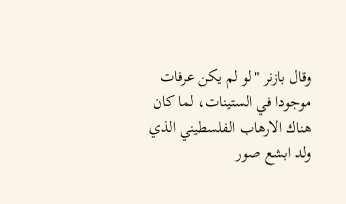وقال بازنر "لو لم يكن عرفات موجودا في الستينات، لما كان هناك الارهاب الفلسطيني الذي ولد ابشع صور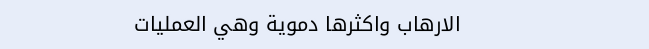الارهاب واكثرها دموية وهي العمليات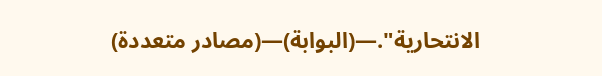الانتحارية".—(البوابة)—(مصادر متعددة)